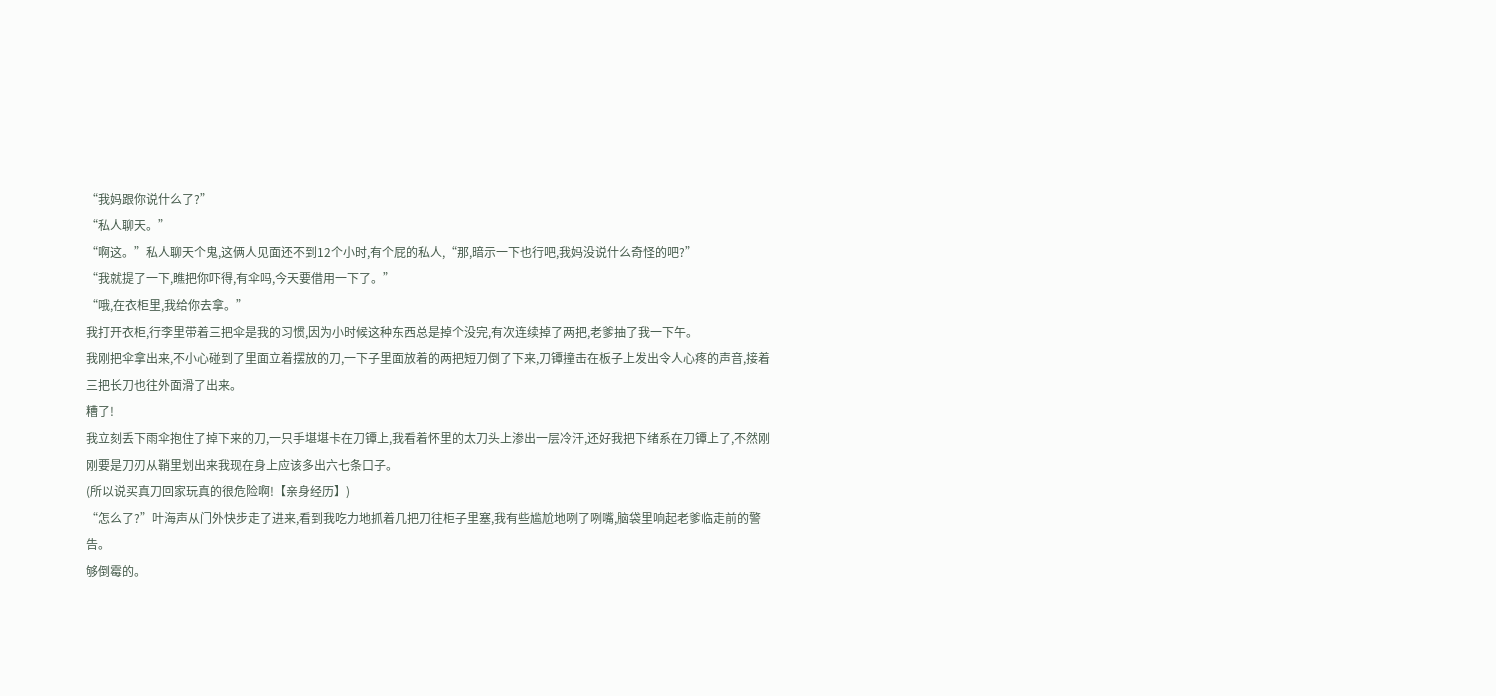“我妈跟你说什么了?”
“私人聊天。”
“啊这。”私人聊天个鬼,这俩人见面还不到12个小时,有个屁的私人,“那,暗示一下也行吧,我妈没说什么奇怪的吧?”
“我就提了一下,瞧把你吓得,有伞吗,今天要借用一下了。”
“哦,在衣柜里,我给你去拿。”
我打开衣柜,行李里带着三把伞是我的习惯,因为小时候这种东西总是掉个没完,有次连续掉了两把,老爹抽了我一下午。
我刚把伞拿出来,不小心碰到了里面立着摆放的刀,一下子里面放着的两把短刀倒了下来,刀镡撞击在板子上发出令人心疼的声音,接着三把长刀也往外面滑了出来。
糟了!
我立刻丢下雨伞抱住了掉下来的刀,一只手堪堪卡在刀镡上,我看着怀里的太刀头上渗出一层冷汗,还好我把下绪系在刀镡上了,不然刚刚要是刀刃从鞘里划出来我现在身上应该多出六七条口子。
(所以说买真刀回家玩真的很危险啊!【亲身经历】)
“怎么了?”叶海声从门外快步走了进来,看到我吃力地抓着几把刀往柜子里塞,我有些尴尬地咧了咧嘴,脑袋里响起老爹临走前的警告。
够倒霉的。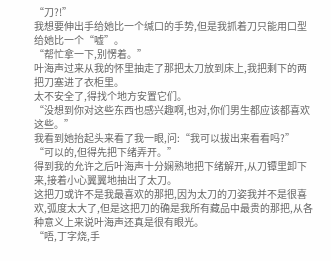“刀?!”
我想要伸出手给她比一个缄口的手势,但是我抓着刀只能用口型给她比一个“嘘”。
“帮忙拿一下,别愣着。”
叶海声过来从我的怀里抽走了那把太刀放到床上,我把剩下的两把刀塞进了衣柜里。
太不安全了,得找个地方安置它们。
“没想到你对这些东西也感兴趣啊,也对,你们男生都应该都喜欢这些。”
我看到她抬起头来看了我一眼,问:“我可以拔出来看看吗?”
“可以的,但得先把下绪弄开。”
得到我的允许之后叶海声十分娴熟地把下绪解开,从刀镡里卸下来,接着小心翼翼地抽出了太刀。
这把刀或许不是我最喜欢的那把,因为太刀的刀姿我并不是很喜欢,弧度太大了,但是这把刀的确是我所有藏品中最贵的那把,从各种意义上来说叶海声还真是很有眼光。
“唔,丁字烧,手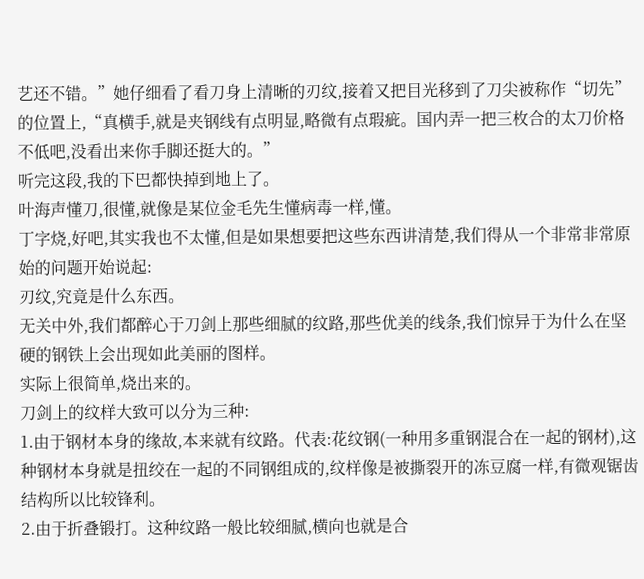艺还不错。”她仔细看了看刀身上清晰的刃纹,接着又把目光移到了刀尖被称作“切先”的位置上,“真横手,就是夹钢线有点明显,略微有点瑕疵。国内弄一把三枚合的太刀价格不低吧,没看出来你手脚还挺大的。”
听完这段,我的下巴都快掉到地上了。
叶海声懂刀,很懂,就像是某位金毛先生懂病毒一样,懂。
丁字烧,好吧,其实我也不太懂,但是如果想要把这些东西讲清楚,我们得从一个非常非常原始的问题开始说起:
刃纹,究竟是什么东西。
无关中外,我们都醉心于刀剑上那些细腻的纹路,那些优美的线条,我们惊异于为什么在坚硬的钢铁上会出现如此美丽的图样。
实际上很简单,烧出来的。
刀剑上的纹样大致可以分为三种:
1.由于钢材本身的缘故,本来就有纹路。代表:花纹钢(一种用多重钢混合在一起的钢材),这种钢材本身就是扭绞在一起的不同钢组成的,纹样像是被撕裂开的冻豆腐一样,有微观锯齿结构所以比较锋利。
2.由于折叠锻打。这种纹路一般比较细腻,横向也就是合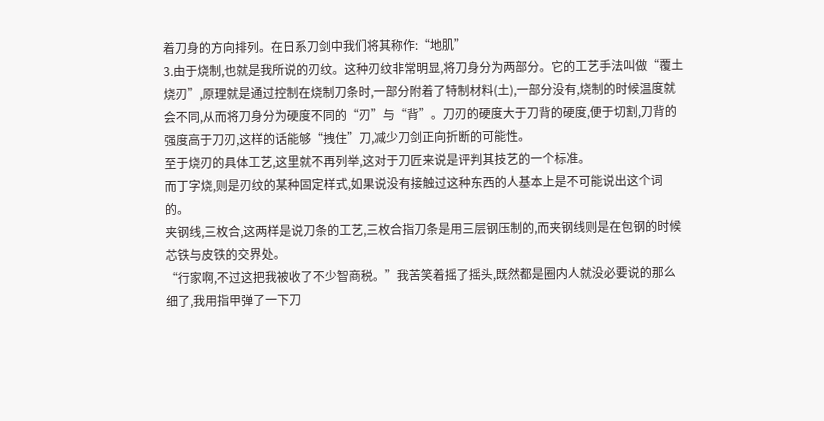着刀身的方向排列。在日系刀剑中我们将其称作:“地肌”
3.由于烧制,也就是我所说的刃纹。这种刃纹非常明显,将刀身分为两部分。它的工艺手法叫做“覆土烧刃”,原理就是通过控制在烧制刀条时,一部分附着了特制材料(土),一部分没有,烧制的时候温度就会不同,从而将刀身分为硬度不同的“刃”与“背”。刀刃的硬度大于刀背的硬度,便于切割,刀背的强度高于刀刃,这样的话能够“拽住”刀,减少刀剑正向折断的可能性。
至于烧刃的具体工艺,这里就不再列举,这对于刀匠来说是评判其技艺的一个标准。
而丁字烧,则是刃纹的某种固定样式,如果说没有接触过这种东西的人基本上是不可能说出这个词的。
夹钢线,三枚合,这两样是说刀条的工艺,三枚合指刀条是用三层钢压制的,而夹钢线则是在包钢的时候芯铁与皮铁的交界处。
“行家啊,不过这把我被收了不少智商税。”我苦笑着摇了摇头,既然都是圈内人就没必要说的那么细了,我用指甲弹了一下刀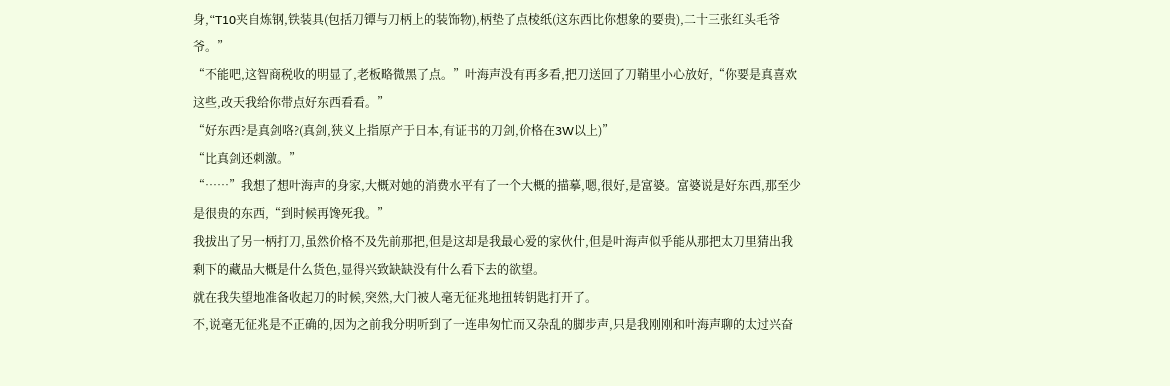身,“T10夹自炼钢,铁装具(包括刀镡与刀柄上的装饰物),柄垫了点棱纸(这东西比你想象的要贵),二十三张红头毛爷爷。”
“不能吧,这智商税收的明显了,老板略微黑了点。”叶海声没有再多看,把刀送回了刀鞘里小心放好,“你要是真喜欢这些,改天我给你带点好东西看看。”
“好东西?是真剑咯?(真剑,狭义上指原产于日本,有证书的刀剑,价格在3W以上)”
“比真剑还刺激。”
“……”我想了想叶海声的身家,大概对她的消费水平有了一个大概的描摹,嗯,很好,是富婆。富婆说是好东西,那至少是很贵的东西,“到时候再馋死我。”
我拔出了另一柄打刀,虽然价格不及先前那把,但是这却是我最心爱的家伙什,但是叶海声似乎能从那把太刀里猜出我剩下的藏品大概是什么货色,显得兴致缺缺没有什么看下去的欲望。
就在我失望地准备收起刀的时候,突然,大门被人毫无征兆地扭转钥匙打开了。
不,说毫无征兆是不正确的,因为之前我分明听到了一连串匆忙而又杂乱的脚步声,只是我刚刚和叶海声聊的太过兴奋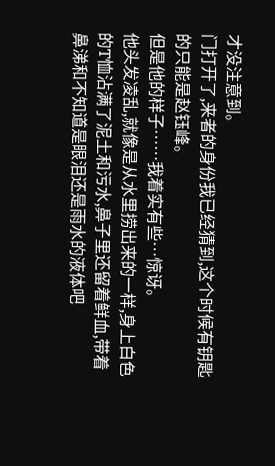才没注意到。
门打开了,来者的身份我已经猜到,这个时候有钥匙的只能是赵钰峰。
但是他的样子……我着实有些…惊讶。
他头发凌乱,就像是从水里捞出来的一样,身上白色的T恤沾满了泥土和污水,鼻子里还留着鲜血,带着鼻涕和不知道是眼泪还是雨水的液体吧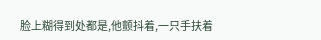脸上糊得到处都是,他颤抖着,一只手扶着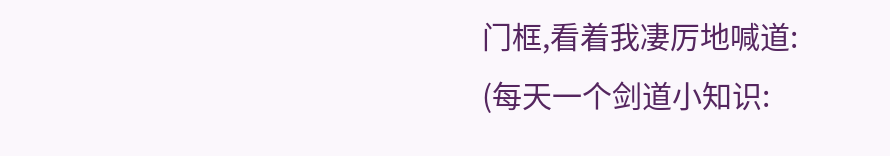门框,看着我凄厉地喊道:
(每天一个剑道小知识: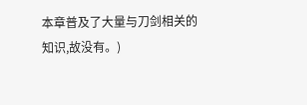本章普及了大量与刀剑相关的知识,故没有。)